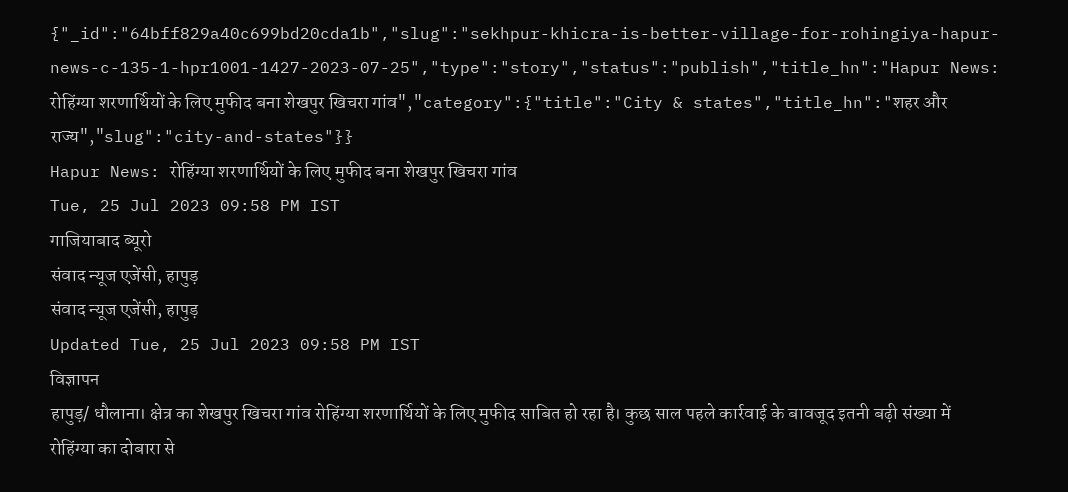{"_id":"64bff829a40c699bd20cda1b","slug":"sekhpur-khicra-is-better-village-for-rohingiya-hapur-news-c-135-1-hpr1001-1427-2023-07-25","type":"story","status":"publish","title_hn":"Hapur News: रोहिंग्या शरणार्थियों के लिए मुफीद बना शेखपुर खिचरा गांव","category":{"title":"City & states","title_hn":"शहर और राज्य","slug":"city-and-states"}}
Hapur News: रोहिंग्या शरणार्थियों के लिए मुफीद बना शेखपुर खिचरा गांव
Tue, 25 Jul 2023 09:58 PM IST
गाजियाबाद ब्यूरो
संवाद न्यूज एजेंसी, हापुड़
संवाद न्यूज एजेंसी, हापुड़
Updated Tue, 25 Jul 2023 09:58 PM IST
विज्ञापन
हापुड़/ धौलाना। क्षेत्र का शेखपुर खिचरा गांव रोहिंग्या शरणार्थियों के लिए मुफीद साबित हो रहा है। कुछ साल पहले कार्रवाई के बावजूद इतनी बढ़ी संख्या में रोहिंग्या का दोबारा से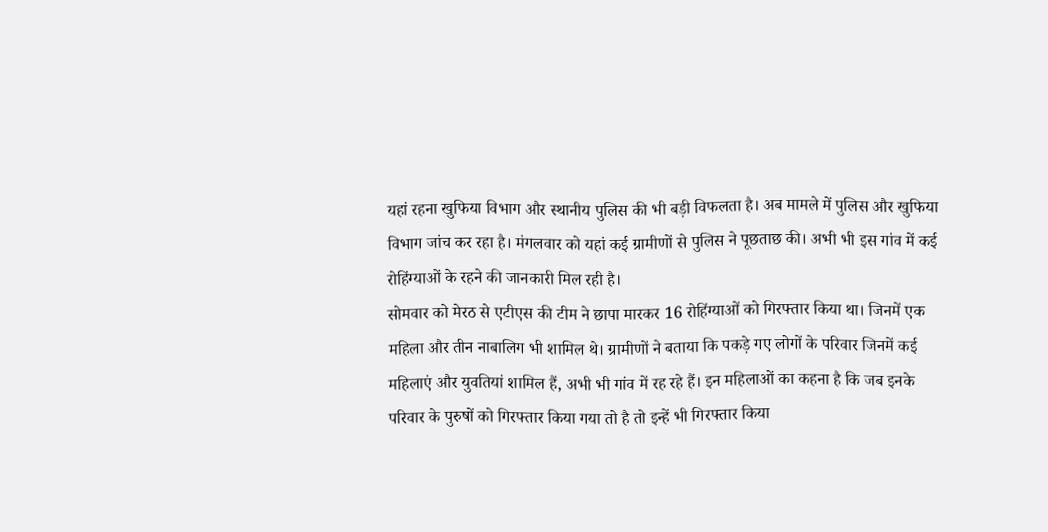यहां रहना खुफिया विभाग और स्थानीय पुलिस की भी बड़ी विफलता है। अब मामले में पुलिस और खुफिया विभाग जांच कर रहा है। मंगलवार को यहां कई ग्रामीणों से पुलिस ने पूछताछ की। अभी भी इस गांव में कई रोहिंग्याओं के रहने की जानकारी मिल रही है।
सोमवार को मेरठ से एटीएस की टीम ने छापा मारकर 16 रोहिंग्याओं को गिरफ्तार किया था। जिनमें एक महिला और तीन नाबालिग भी शामिल थे। ग्रामीणों ने बताया कि पकड़े गए लोगों के परिवार जिनमें कई महिलाएं और युवतियां शामिल हैं, अभी भी गांव में रह रहे हैं। इन महिलाओं का कहना है कि जब इनके परिवार के पुरुषों को गिरफ्तार किया गया तो है तो इन्हें भी गिरफ्तार किया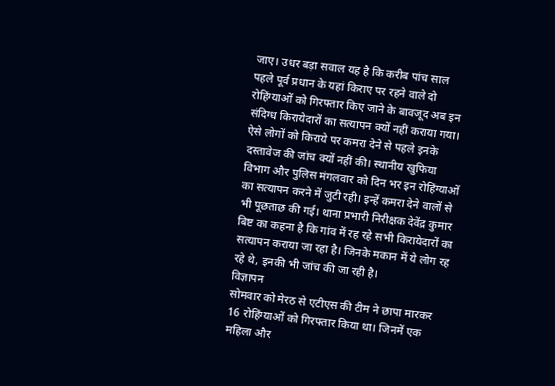जाए। उधर बड़ा सवाल यह है कि करीब पांच साल पहले पूर्व प्रधान के यहां किराए पर रहने वाले दो रोहिंग्याओं को गिरफ्तार किए जाने के बावजूद अब इन संदिग्ध किरायेदारों का सत्यापन क्यों नहीं कराया गया। ऐसे लोगों को किराये पर कमरा देने से पहले इनके दस्तावेज की जांच क्यों नहीं की। स्थानीय खुफिया विभाग और पुलिस मंगलवार को दिन भर इन रोहिंग्याओं का सत्यापन करने में जुटी रही। इन्हें कमरा देने वालों से भी पूछताछ की गई। थाना प्रभारी निरीक्षक देवेंद्र कुमार बिष्ट का कहना है कि गांव में रह रहे सभी किरायेदारों का सत्यापन कराया जा रहा है। जिनके मकान में ये लोग रह रहे थे, इनकी भी जांच की जा रही है।
विज्ञापन
सोमवार को मेरठ से एटीएस की टीम ने छापा मारकर 16 रोहिंग्याओं को गिरफ्तार किया था। जिनमें एक महिला और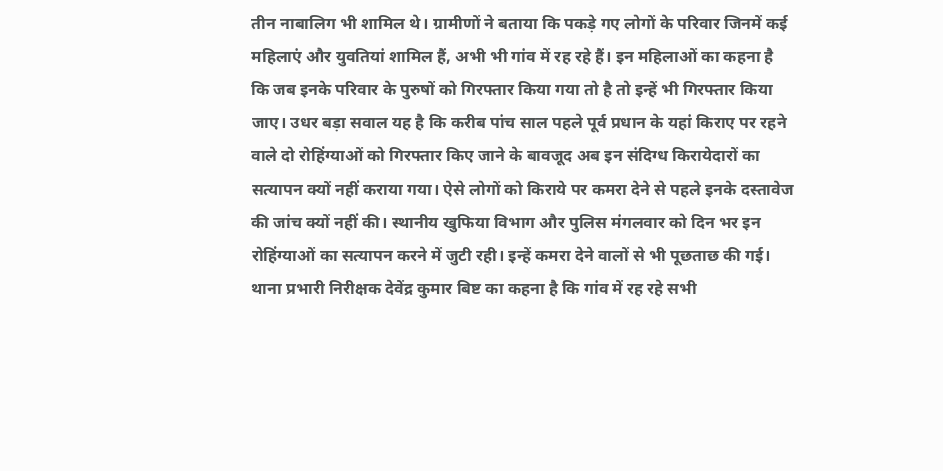तीन नाबालिग भी शामिल थे। ग्रामीणों ने बताया कि पकड़े गए लोगों के परिवार जिनमें कई महिलाएं और युवतियां शामिल हैं, अभी भी गांव में रह रहे हैं। इन महिलाओं का कहना है कि जब इनके परिवार के पुरुषों को गिरफ्तार किया गया तो है तो इन्हें भी गिरफ्तार किया जाए। उधर बड़ा सवाल यह है कि करीब पांच साल पहले पूर्व प्रधान के यहां किराए पर रहने वाले दो रोहिंग्याओं को गिरफ्तार किए जाने के बावजूद अब इन संदिग्ध किरायेदारों का सत्यापन क्यों नहीं कराया गया। ऐसे लोगों को किराये पर कमरा देने से पहले इनके दस्तावेज की जांच क्यों नहीं की। स्थानीय खुफिया विभाग और पुलिस मंगलवार को दिन भर इन रोहिंग्याओं का सत्यापन करने में जुटी रही। इन्हें कमरा देने वालों से भी पूछताछ की गई। थाना प्रभारी निरीक्षक देवेंद्र कुमार बिष्ट का कहना है कि गांव में रह रहे सभी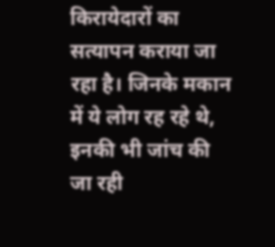किरायेदारों का सत्यापन कराया जा रहा है। जिनके मकान में ये लोग रह रहे थे, इनकी भी जांच की जा रही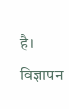है।
विज्ञापन